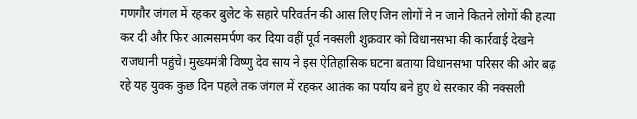गणगौर जंगल में रहकर बुलेट के सहारे परिवर्तन की आस लिए जिन लोगों ने न जाने कितने लोगों की हत्या कर दी और फिर आत्मसमर्पण कर दिया वहीं पूर्व नक्सली शुक्रवार को विधानसभा की कार्रवाई देखने राजधानी पहुंचे। मुख्यमंत्री विष्णु देव साय ने इस ऐतिहासिक घटना बताया विधानसभा परिसर की ओर बढ़ रहे यह युवक कुछ दिन पहले तक जंगल में रहकर आतंक का पर्याय बने हुए थे सरकार की नक्सली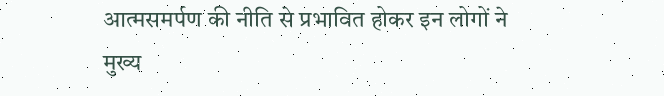आत्मसमर्पण की नीति से प्रभावित होकर इन लोगों ने मुख्य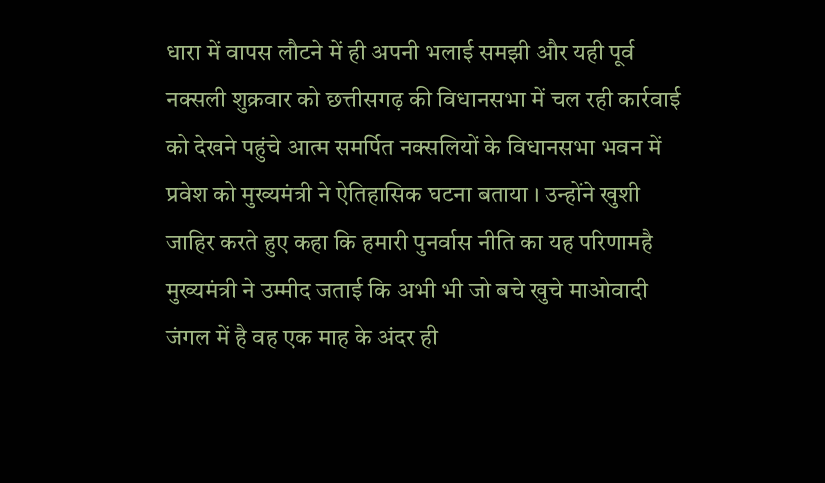धारा में वापस लौटने में ही अपनी भलाई समझी और यही पूर्व नक्सली शुक्रवार को छत्तीसगढ़ की विधानसभा में चल रही कार्रवाई को देखने पहुंचे आत्म समर्पित नक्सलियों के विधानसभा भवन में प्रवेश को मुख्यमंत्री ने ऐतिहासिक घटना बताया । उन्होंने खुशी जाहिर करते हुए कहा कि हमारी पुनर्वास नीति का यह परिणामहै
मुख्यमंत्री ने उम्मीद जताई कि अभी भी जो बचे खुचे माओवादी जंगल में है वह एक माह के अंदर ही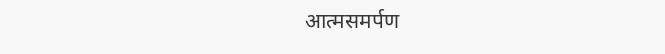आत्मसमर्पण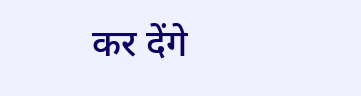कर देंगे